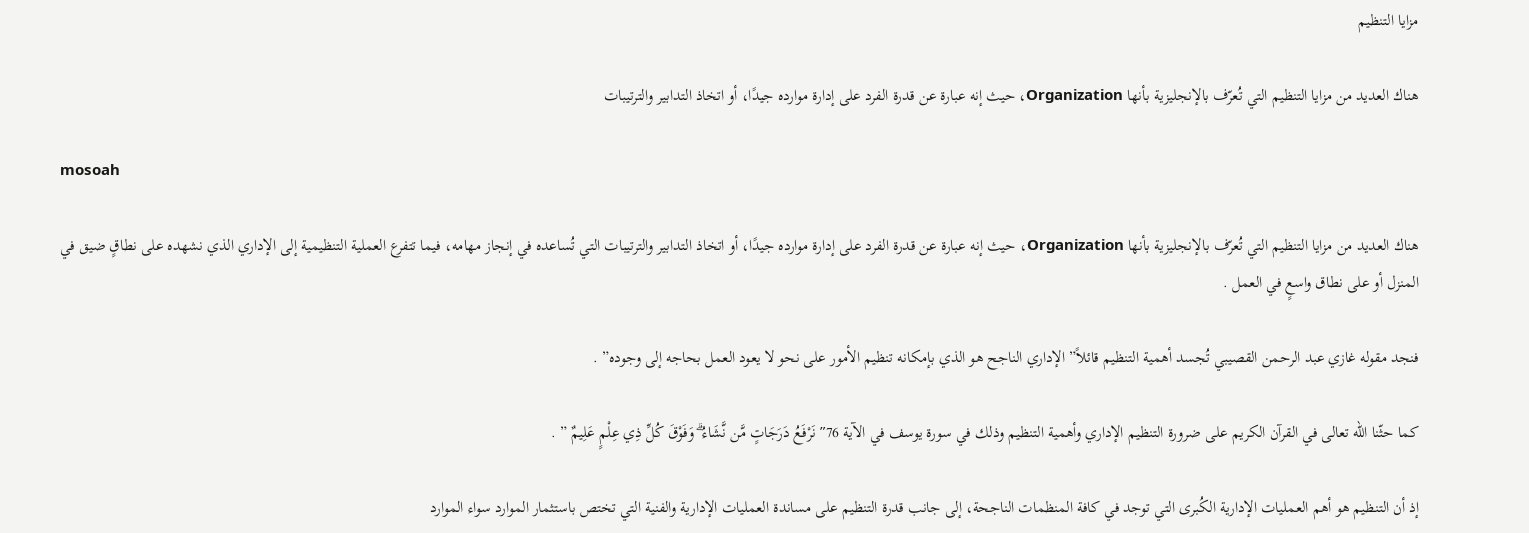مزايا التنظيم

هناك العديد من مزايا التنظيم التي تُعرّف بالإنجليزية بأنها Organization، حيث إنه عبارة عن قدرة الفرد على إدارة موارده جيدًا، أو اتخاذ التدابير والترتيبات

mosoah

هناك العديد من مزايا التنظيم التي تُعرّف بالإنجليزية بأنها Organization، حيث إنه عبارة عن قدرة الفرد على إدارة موارده جيدًا، أو اتخاذ التدابير والترتيبات التي تُساعده في إنجاز مهامه، فيما تتفرع العملية التنظيمية إلى الإداري الذي نشهده على نطاقٍ ضيق في المنزل أو على نطاق واسعٍ في العمل .

فنجد مقوله غازي عبد الرحمن القصيبي تُجسد أهمية التنظيم قائلاً” الإداري الناجح هو الذي بإمكانه تنظيم الأمور على نحو لا يعود العمل بحاجه إلى وجوده” .

كما حثّنا الله تعالى في القرآن الكريم على ضرورة التنظيم الإداري وأهمية التنظيم وذلك في سورة يوسف في الآية 76″ نَرْفَعُ دَرَجَاتٍ مَّن نَّشَاءُ ۗ وَفَوْقَ كُلِّ ذِي عِلْمٍ عَلِيمٌ ” .

إذ أن التنظيم هو أهم العمليات الإدارية الكُبرى التي توجد في كافة المنظمات الناجحة، إلى جانب قدرة التنظيم على مساندة العمليات الإدارية والفنية التي تختص باستثمار الموارد سواء الموارد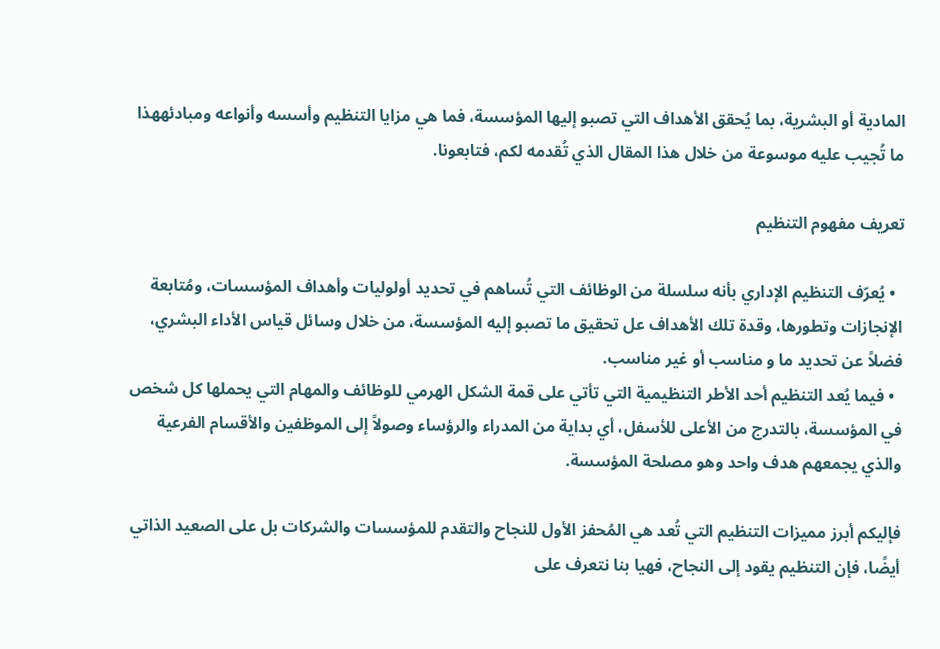المادية أو البشرية، بما يُحقق الأهداف التي تصبو إليها المؤسسة، فما هي مزايا التنظيم وأسسه وأنواعه ومبادئههذا ما تُجيب عليه موسوعة من خلال هذا المقال الذي تُقدمه لكم، فتابعونا.

تعريف مفهوم التنظيم

  • يُعرّف التنظيم الإداري بأنه سلسلة من الوظائف التي تُساهم في تحديد أولوليات وأهداف المؤسسات، ومُتابعة الإنجازات وتطورها، وقدة تلك الأهداف عل تحقيق ما تصبو إليه المؤسسة، من خلال وسائل قياس الأداء البشري، فضلاً عن تحديد ما و مناسب أو غير مناسب.
  • فيما يُعد التنظيم أحد الأطر التنظيمية التي تأتي على قمة الشكل الهرمي للوظائف والمهام التي يحملها كل شخص في المؤسسة، بالتدرج من الأعلى للأسفل، أي بداية من المدراء والرؤساء وصولاً إلى الموظفين والأقسام الفرعية والذي يجمعهم هدف واحد وهو مصلحة المؤسسة.

فإليكم أبرز مميزات التنظيم التي تُعد هي المُحفز الأول للنجاح والتقدم للمؤسسات والشركات بل على الصعيد الذاتي أيضًا، فإن التنظيم يقود إلى النجاح، فهيا بنا نتعرف على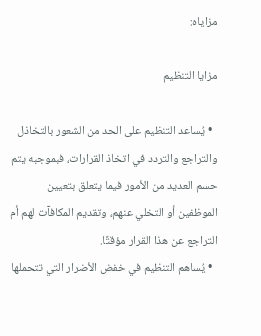مزاياه:

مزايا التنظيم

  • يُساعد التنظيم على الحد من الشعور بالتخاذل والتراجع والتردد في اتخاذ القرارات، فبموجبه يتم حسم العديد من الأمور فيما يتعلق بتعيين الموظفين أو التخلي عنهم، وتقديم المكافآت لهم أم التراجع عن هذا القرار مؤقتًا.
  • يُساهم التنظيم في خفض الأضرار التي تتحملها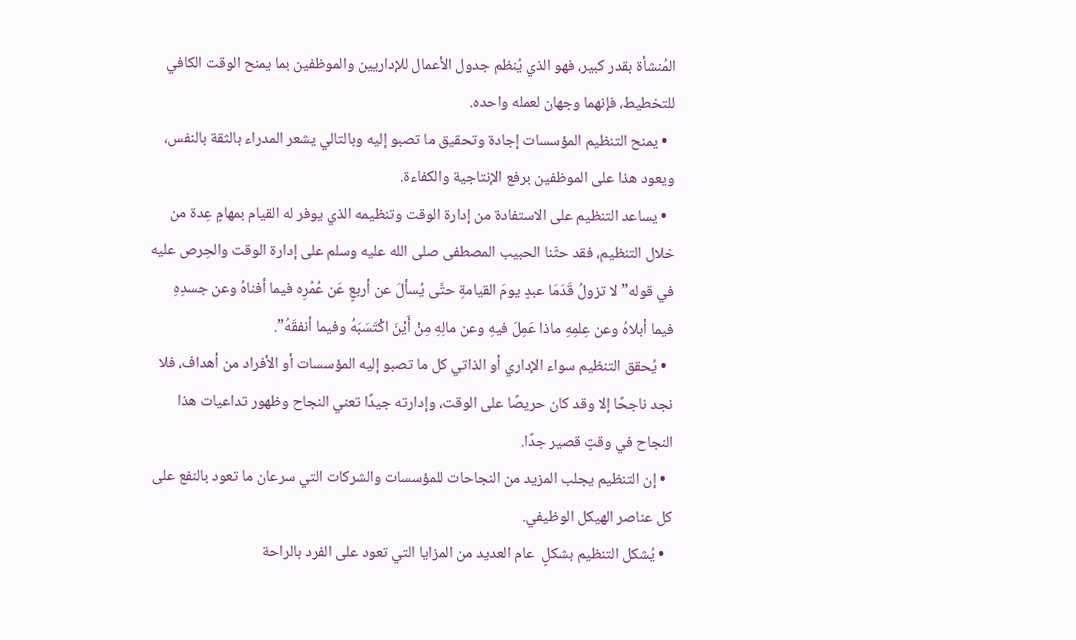المُنشأة بقدر كبير، فهو الذي يُنظم جدول الأعمال للإداريين والموظفين بما يمنح الوقت الكافي للتخطيط، فإنهما وجهان لعمله واحده.
  • يمنح التنظيم المؤسسات إجادة وتحقيق ما تصبو إليه وبالتالي يشعر المدراء بالثقة بالنفس، ويعود هذا على الموظفين برفع الإنتاجية والكفاءة.
  • يساعد التنظيم على الاستفادة من إدارة الوقت وتنظيمه الذي يوفر له القيام بمهامٍ عِدة من خلال التنظيم، فقد حثّنا الحبيب المصطفى صلى الله عليه وسلم على إدارة الوقت والحِرص عليه في قوله” لا تزولُ قَدَمَا عبدٍ يومَ القيامةِ حتَّى يُسألَ عن أربعٍ عَن عُمُرِه فيما أفناهُ وعن جسدِهِ فيما أبلاهُ وعن عِلمِهِ ماذا عَمِلَ فيهِ وعن مالِهِ مِنْ أَيْنَ اكْتَسَبَهُ وفيما أنفقَهُ”.
  • يُحقق التنظيم سواء الإداري أو الذاتي كل ما تصبو إليه المؤسسات أو الأفراد من أهداف، فلا نجد ناجحًا إلا وقد كان حريصًا على الوقت، وإدارته جيدًا تعني النجاح وظهور تداعيات هذا النجاح في وقتٍ قصير جدًا.
  • إن التنظيم يجلب المزيد من النجاحات للمؤسسات والشركات التي سرعان ما تعود بالنفع على كل عناصر الهيكل الوظيفي.
  • يُشكل التنظيم بشكلٍ  عام العديد من المزايا التي تعود على الفرد بالراحة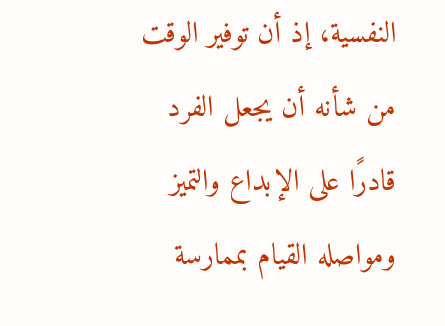النفسية، إذ أن توفير الوقت من شأنه أن يجعل الفرد قادرًا على الإبداع والتميز ومواصله القيام بممارسة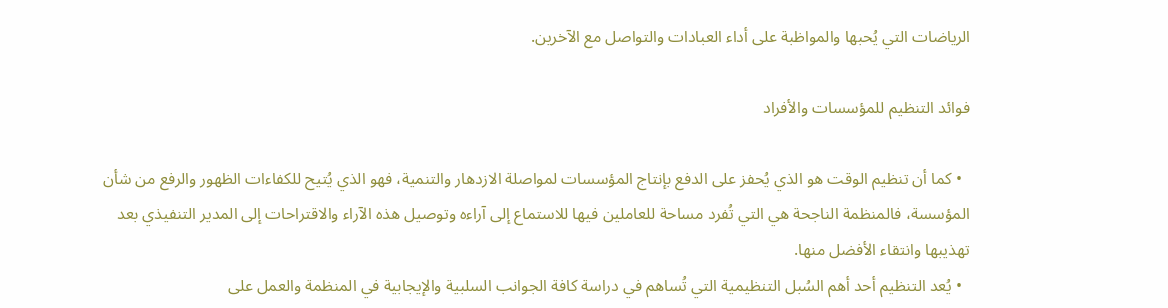الرياضات التي يُحبها والمواظبة على أداء العبادات والتواصل مع الآخرين.

فوائد التنظيم للمؤسسات والأفراد

  • كما أن تنظيم الوقت هو الذي يُحفز على الدفع بإنتاج المؤسسات لمواصلة الازدهار والتنمية، فهو الذي يُتيح للكفاءات الظهور والرفع من شأن المؤسسة، فالمنظمة الناجحة هي التي تُفرد مساحة للعاملين فيها للاستماع إلى آراءه وتوصيل هذه الآراء والاقتراحات إلى المدير التنفيذي بعد تهذيبها وانتقاء الأفضل منها.
  • يُعد التنظيم أحد أهم السُبل التنظيمية التي تُساهم في دراسة كافة الجوانب السلبية والإيجابية في المنظمة والعمل على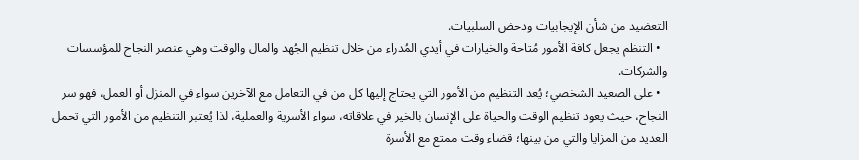التعضيد من شأن الإيجابيات ودحض السلبيات.
  • التنظم يجعل كافة الأمور مُتاحة والخيارات في أيدي المُدراء من خلال تنظيم الجُهد والمال والوقت وهي عنصر النجاح للمؤسسات والشركات.
  • على الصعيد الشخصي؛ يُعد التنظيم من الأمور التي يحتاج إليها كل من في التعامل مع الآخرين سواء في المنزل أو العمل، فهو سر النجاح، حيث يعود تنظيم الوقت والحياة على الإنسان بالخير في علاقاته، سواء الأسرية والعملية، لذا يُعتبر التنظيم من الأمور التي تحمل العديد من المزايا والتي من بينها؛ قضاء وقت ممتع مع الأسرة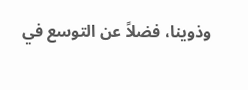وذوينا، فضلاً عن التوسع في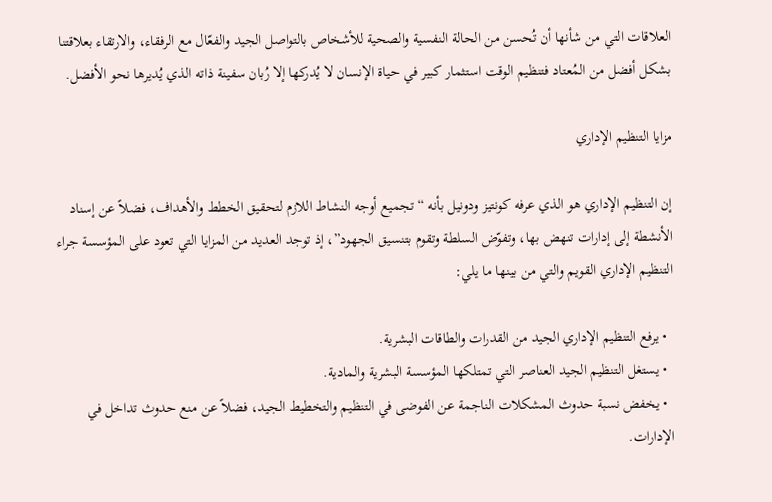العلاقات التي من شأنها أن تُحسن من الحالة النفسية والصحية للأشخاص بالتواصل الجيد والفعّال مع الرفقاء، والارتقاء بعلاقتنا بشكل أفضل من المُعتاد فتنظيم الوقت استثمار كبير في حياة الإنسان لا يُدركها إلا رُبان سفينة ذاته الذي يُديرها نحو الأفضل.

مزايا التنظيم الإداري

إن التنظيم الإداري هو الذي عرفه كونتيز ودونيل بأنه “تجميع أوجه النشاط اللازم لتحقيق الخطط والأهداف، فضلاً عن إسناد الأنشطة إلى إدارات تنهض بها، وتفوّض السلطة وتقوم بتنسيق الجهود”، إذ توجد العديد من المزايا التي تعود على المؤسسة جراء التنظيم الإداري القويم والتي من بينها ما يلي:

  • يرفع التنظيم الإداري الجيد من القدرات والطاقات البشرية.
  • يستغل التنظيم الجيد العناصر التي تمتلكها المؤسسة البشرية والمادية.
  • يخفض نسبة حدوث المشكلات الناجمة عن الفوضى في التنظيم والتخطيط الجيد، فضلاً عن منع حدوث تداخل في الإدارات.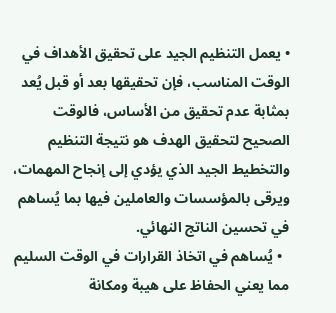• يعمل التنظيم الجيد على تحقيق الأهداف في الوقت المناسب، فإن تحقيقها بعد أو قبل يُعد بمثابة عدم تحقيق من الأساس، فالوقت الصحيح لتحقيق الهدف هو نتيجة التنظيم والتخطيط الجيد الذي يؤدي إلى إنجاح المهمات، ويرقى بالمؤسسات والعاملين فيها بما يُساهم في تحسين الناتج النهائي.
  • يُساهم في اتخاذ القرارات في الوقت السليم مما يعني الحفاظ على هيبة ومكانة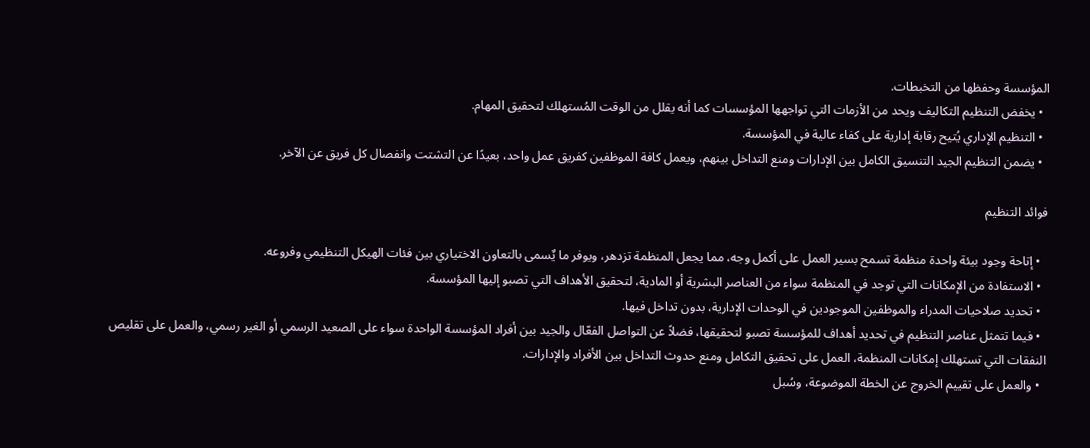المؤسسة وحفظها من التخبطات.
  • يخفض التنظيم التكاليف ويحد من الأزمات التي تواجهها المؤسسات كما أنه يقلل من الوقت المُستهلك لتحقيق المهام.
  • التنظيم الإداري يُتيح رقابة إدارية على كفاء عالية في المؤسسة.
  • يضمن التنظيم الجيد التنسيق الكامل بين الإدارات ومنع التداخل بينهم، ويعمل كافة الموظفين كفريق عمل واحد، بعيدًا عن التشتت وانفصال كل فريق عن الآخر.

فوائد التنظيم

  • إتاحة وجود بيئة واحدة منظمة تسمح بسير العمل على أكمل وجه، مما يجعل المنظمة تزدهر، ويوفر ما يٌسمى بالتعاون الاختياري بين فئات الهيكل التنظيمي وفروعه.
  • الاستفادة من الإمكانات التي توجد في المنظمة سواء من العناصر البشرية أو المادية، لتحقيق الأهداف التي تصبو إليها المؤسسة.
  • تحديد صلاحيات المدراء والموظفين الموجودين في الوحدات الإدارية، بدون تداخل فيها.
  • فيما تتمثل عناصر التنظيم في تحديد أهداف للمؤسسة تصبو لتحقيقها، فضلاً عن التواصل الفعّال والجيد بين أفراد المؤسسة الواحدة سواء على الصعيد الرسمي أو الغير رسمي، والعمل على تقليص النفقات التي تستهلك إمكانات المنظمة، العمل على تحقيق التكامل ومنع حدوث التداخل بين الأفراد والإدارات.
  • والعمل على تقييم الخروج عن الخطة الموضوعة، وسُبل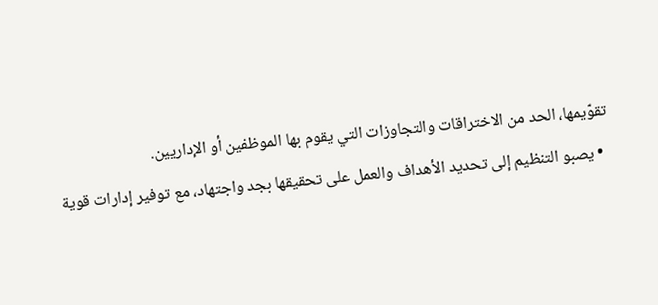تقوّيمها، الحد من الاختراقات والتجاوزات التي يقوم بها الموظفين أو الإداريين.
  • يصبو التنظيم إلى تحديد الأهداف والعمل على تحقيقها بجد واجتهاد، مع توفير إدارات قوية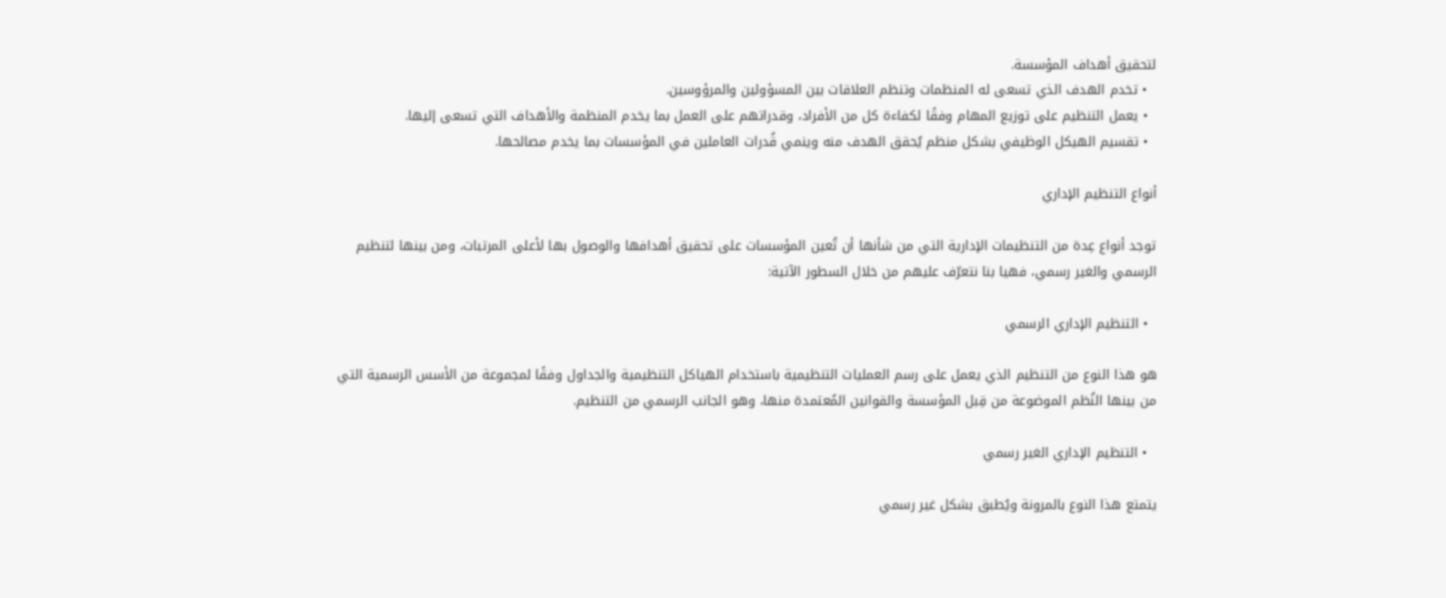لتحقيق أهداف المؤسسة.
  • تخدم الهدف الذي تسعى له المنظمات وتنظم العلاقات بين المسؤولين والمرؤوسين.
  • يعمل التنظيم على توزيع المهام وفقًا لكفاءة كل من الأفراد، وقدراتهم على العمل بما يخدم المنظمة والأهداف التي تسعى إليها.
  • تقسيم الهيكل الوظيفي بشكل منظم يُحقق الهدف منه وينمي قُدرات العاملين في المؤسسات بما يخدم مصالحها.

أنواع التنظيم الإداري

توجد أنواع عِدة من التنظيمات الإدارية التي من شأنها أن تُعين المؤسسات على تحقيق أهدافها والوصول بها لأعلى المرتبات، ومن بينها لتنظيم الرسمي والغير رسمي، فهيا بنا نتعرّف عليهم من خلال السطور الآتية:

  • التنظيم الإداري الرسمي

هو هذا النوع من التنظيم الذي يعمل على رسم العمليات التنظيمية باستخدام الهياكل التنظيمية والجداول وفقًا لمجموعة من الأسس الرسمية التي من بينها النُظم الموضوعة من قِبل المؤسسة والقوانين المُعتمدة منها، وهو الجانب الرسمي من التنظيم.

  • التنظيم الإداري الغير رسمي

يتمتع هذا النوع بالمرونة ويُطبق بشكل غير رسمي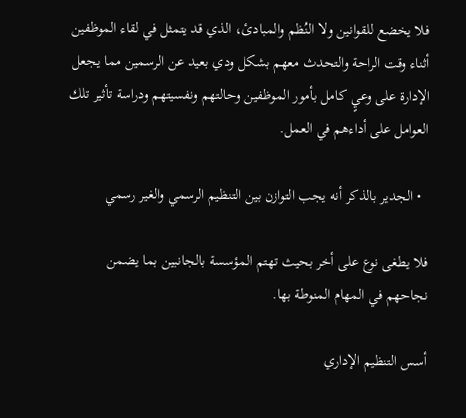فلا يخضع للقوانين ولا النُظم والمبادئ، الذي قد يتمثل في لقاء الموظفين أثناء وقت الراحة والتحدث معهم بشكل ودي بعيد عن الرسمين مما يجعل الإدارة على وعيٍ كامل بأمور الموظفين وحالتهم ونفسيتهم ودراسة تأثير تلك العوامل على أداءهم في العمل.

  • الجدير بالذكر أنه يجب التوازن بين التنظيم الرسمي والغير رسمي

فلا يطغى نوع على أخر بحيث تهتم المؤسسة بالجانبين بما يضمن نجاحهم في المهام المنوطة بها.

أسس التنظيم الإداري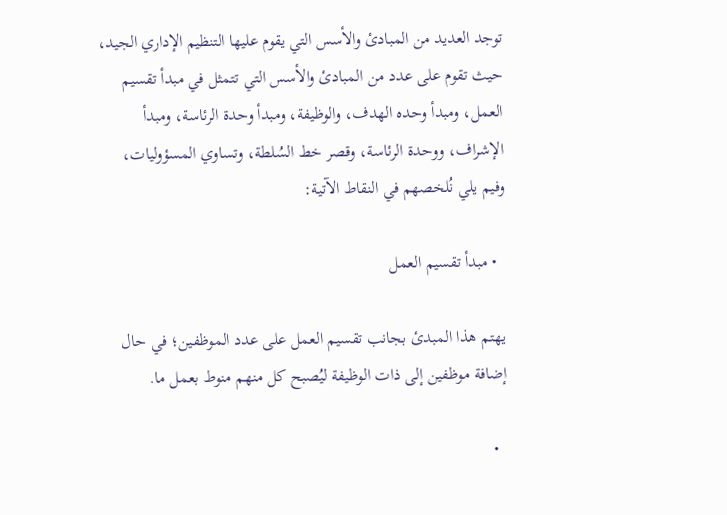توجد العديد من المبادئ والأسس التي يقوم عليها التنظيم الإداري الجيد، حيث تقوم على عدد من المبادئ والأسس التي تتمثل في مبدأ تقسيم العمل، ومبدأ وحده الهدف، والوظيفة، ومبدأ وحدة الرئاسة، ومبدأ الإشراف، ووحدة الرئاسة، وقصر خط السُلطة، وتساوي المسؤوليات، وفيم يلي نُلخصهم في النقاط الآتية:

  • مبدأ تقسيم العمل

يهتم هذا المبدئ بجانب تقسيم العمل على عدد الموظفين؛ في حال إضافة موظفين إلى ذات الوظيفة ليُصبح كل منهم منوط بعمل ما.

  •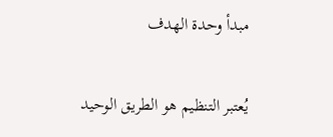مبدأ وحدة الهدف

يُعتبر التنظيم هو الطريق الوحيد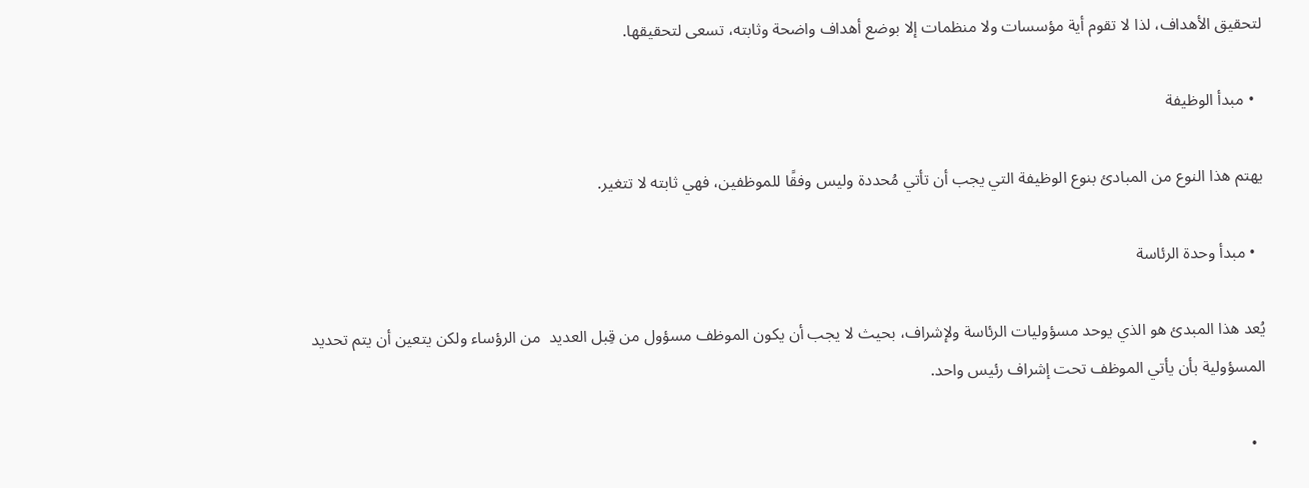لتحقيق الأهداف، لذا لا تقوم أية مؤسسات ولا منظمات إلا بوضع أهداف واضحة وثابته، تسعى لتحقيقها.

  • مبدأ الوظيفة

يهتم هذا النوع من المبادئ بنوع الوظيفة التي يجب أن تأتي مُحددة وليس وفقًا للموظفين، فهي ثابته لا تتغير.

  • مبدأ وحدة الرئاسة

يُعد هذا المبدئ هو الذي يوحد مسؤوليات الرئاسة ولإشراف، بحيث لا يجب أن يكون الموظف مسؤول من قِبل العديد  من الرؤساء ولكن يتعين أن يتم تحديد المسؤولية بأن يأتي الموظف تحت إشراف رئيس واحد.

  •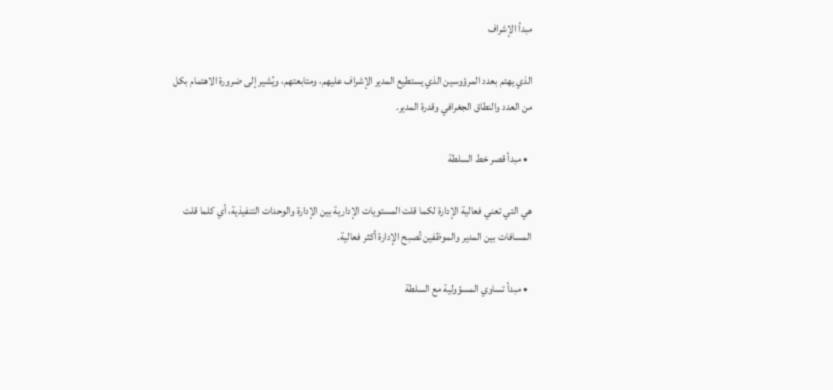مبدأ الإشراف

الذي يهتم بعدد المرؤوسين الذي يستطيع المدير الإشراف عليهم، ومتابعتهم، ويُشير إلى ضرورة الاهتمام بكل من العدد والنطاق الجغرافي وقدرة المدير.

  • مبدأ قصر خط السلطة

هي التي تعني فعالية الإدارة لكما قلت المستويات الإدارية بين الإدارة والوحدات التنفيذية، أي كلما قلت المسافات بين المدير والموظفين تُصبح الإدارة أكثر فعالية.

  • مبدأ تساوي المسؤولية مع السلطة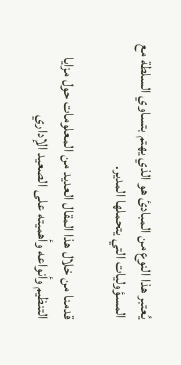يُعتبر هذا النوع من المبادئ هو الذي يهتم بتساوي السلطة مع المسؤوليات التي يتحملها المدير.

قدمنا من خلال هذا المقال العديد من المعلومات حول مزايا التنظيم وأنواعه وأهميته على الصعيد الإداري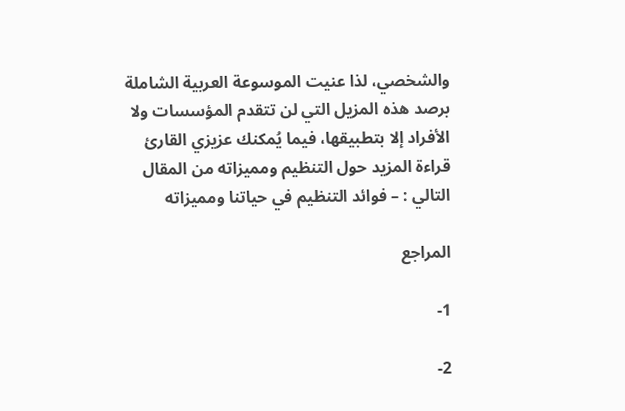والشخصي، لذا عنيت الموسوعة العربية الشاملة برصد هذه المزيل التي لن تتقدم المؤسسات ولا الأفراد إلا بتطبيقها، فيما يُمكنك عزيزي القارئ قراءة المزيد حول التنظيم ومميزاته من المقال التالي : – فوائد التنظيم في حياتنا ومميزاته

المراجع

1-

2-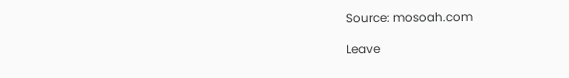Source: mosoah.com

Leave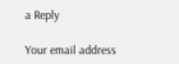a Reply

Your email address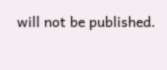will not be published.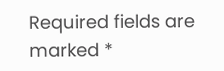Required fields are marked *